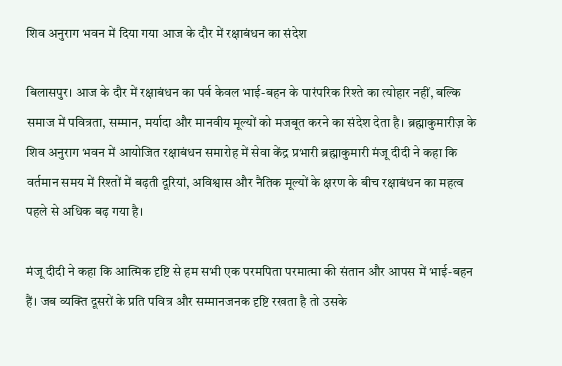शिव अनुराग भवन में दिया गया आज के दौर में रक्षाबंधन का संदेश

बिलासपुर। आज के दौर में रक्षाबंधन का पर्व केवल भाई-बहन के पारंपरिक रिश्ते का त्योहार नहीं, बल्कि समाज में पवित्रता, सम्मान, मर्यादा और मानवीय मूल्यों को मजबूत करने का संदेश देता है। ब्रह्माकुमारीज़ के शिव अनुराग भवन में आयोजित रक्षाबंधन समारोह में सेवा केंद्र प्रभारी ब्रह्माकुमारी मंजू दीदी ने कहा कि वर्तमान समय में रिश्तों में बढ़ती दूरियां, अविश्वास और नैतिक मूल्यों के क्षरण के बीच रक्षाबंधन का महत्व पहले से अधिक बढ़ गया है।

मंजू दीदी ने कहा कि आत्मिक दृष्टि से हम सभी एक परमपिता परमात्मा की संतान और आपस में भाई-बहन हैं। जब व्यक्ति दूसरों के प्रति पवित्र और सम्मानजनक दृष्टि रखता है तो उसके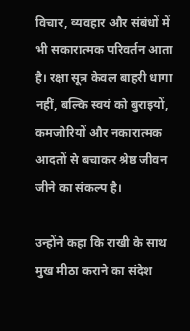विचार, व्यवहार और संबंधों में भी सकारात्मक परिवर्तन आता है। रक्षा सूत्र केवल बाहरी धागा नहीं, बल्कि स्वयं को बुराइयों, कमजोरियों और नकारात्मक आदतों से बचाकर श्रेष्ठ जीवन जीने का संकल्प है।

उन्होंने कहा कि राखी के साथ मुख मीठा कराने का संदेश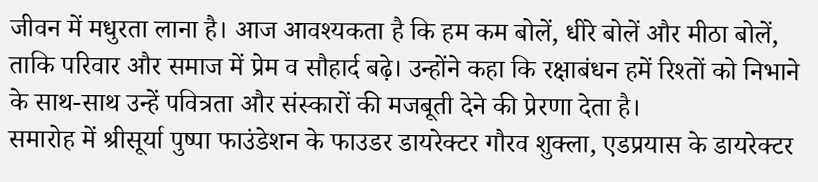जीवन में मधुरता लाना है। आज आवश्यकता है कि हम कम बोलें, धीरे बोलें और मीठा बोलें, ताकि परिवार और समाज में प्रेम व सौहार्द बढ़े। उन्होंने कहा कि रक्षाबंधन हमें रिश्तों को निभाने के साथ-साथ उन्हें पवित्रता और संस्कारों की मजबूती देने की प्रेरणा देता है।
समारोह में श्रीसूर्या पुष्पा फाउंडेशन के फाउडर डायरेक्टर गौरव शुक्ला, एडप्रयास के डायरेक्टर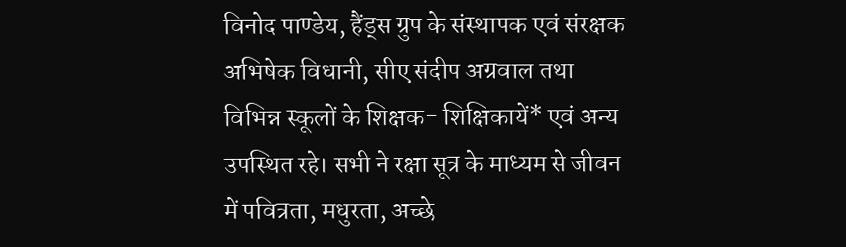विनोद पाण्डेय, हैंड्स ग्रुप के संस्थापक एवं संरक्षक अभिषेक विधानी, सीए संदीप अग्रवाल तथा विभिन्न स्कूलों के शिक्षक- शिक्षिकायें* एवं अन्य उपस्थित रहे। सभी ने रक्षा सूत्र के माध्यम से जीवन में पवित्रता, मधुरता, अच्छे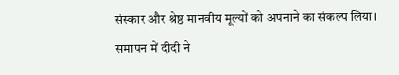संस्कार और श्रेष्ठ मानवीय मूल्यों को अपनाने का संकल्प लिया।
समापन में दीदी ने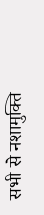सभी से नशामुक्ति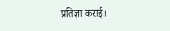प्रतिज्ञा कराई।